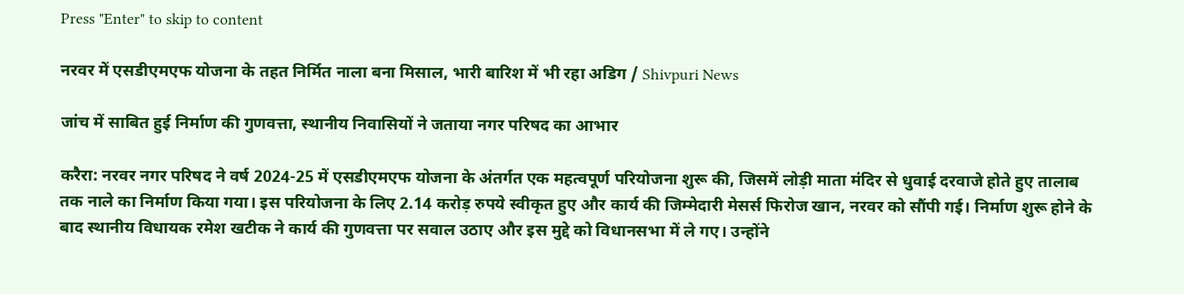Press "Enter" to skip to content

नरवर में एसडीएमएफ योजना के तहत निर्मित नाला बना मिसाल, भारी बारिश में भी रहा अडिग / Shivpuri News

जांच में साबित हुई निर्माण की गुणवत्ता, स्थानीय निवासियों ने जताया नगर परिषद का आभार

करैरा: नरवर नगर परिषद ने वर्ष 2024-25 में एसडीएमएफ योजना के अंतर्गत एक महत्वपूर्ण परियोजना शुरू की, जिसमें लोड़ी माता मंदिर से धुवाई दरवाजे होते हुए तालाब तक नाले का निर्माण किया गया। इस परियोजना के लिए 2.14 करोड़ रुपये स्वीकृत हुए और कार्य की जिम्मेदारी मेसर्स फिरोज खान, नरवर को सौंपी गई। निर्माण शुरू होने के बाद स्थानीय विधायक रमेश खटीक ने कार्य की गुणवत्ता पर सवाल उठाए और इस मुद्दे को विधानसभा में ले गए। उन्होंने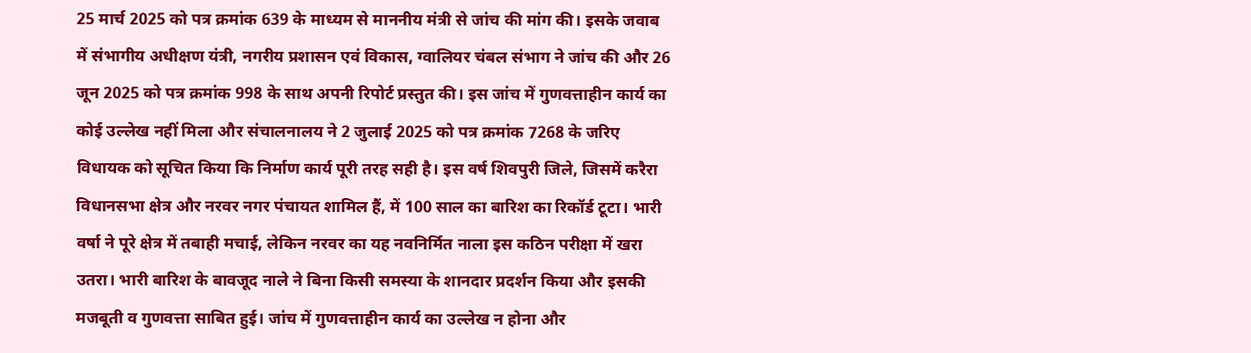25 मार्च 2025 को पत्र क्रमांक 639 के माध्यम से माननीय मंत्री से जांच की मांग की। इसके जवाब में संभागीय अधीक्षण यंत्री, नगरीय प्रशासन एवं विकास, ग्वालियर चंबल संभाग ने जांच की और 26 जून 2025 को पत्र क्रमांक 998 के साथ अपनी रिपोर्ट प्रस्तुत की। इस जांच में गुणवत्ताहीन कार्य का कोई उल्लेख नहीं मिला और संचालनालय ने 2 जुलाई 2025 को पत्र क्रमांक 7268 के जरिए विधायक को सूचित किया कि निर्माण कार्य पूरी तरह सही है। इस वर्ष शिवपुरी जिले, जिसमें करैरा विधानसभा क्षेत्र और नरवर नगर पंचायत शामिल हैं, में 100 साल का बारिश का रिकॉर्ड टूटा। भारी वर्षा ने पूरे क्षेत्र में तबाही मचाई, लेकिन नरवर का यह नवनिर्मित नाला इस कठिन परीक्षा में खरा उतरा। भारी बारिश के बावजूद नाले ने बिना किसी समस्या के शानदार प्रदर्शन किया और इसकी मजबूती व गुणवत्ता साबित हुई। जांच में गुणवत्ताहीन कार्य का उल्लेख न होना और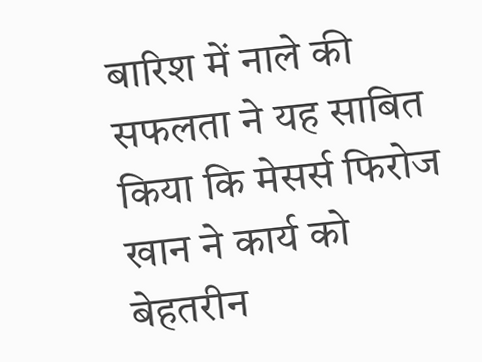बारिश में नाले की सफलता ने यह साबित किया कि मेसर्स फिरोज खान ने कार्य को बेहतरीन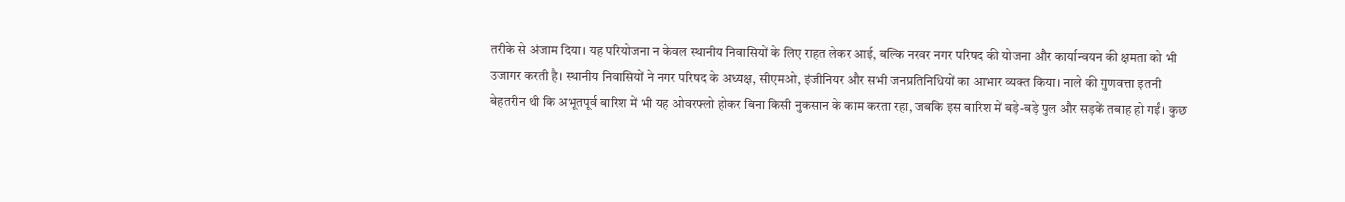तरीके से अंजाम दिया। यह परियोजना न केवल स्थानीय निवासियों के लिए राहत लेकर आई, बल्कि नरवर नगर परिषद की योजना और कार्यान्वयन की क्षमता को भी उजागर करती है। स्थानीय निवासियों ने नगर परिषद के अध्यक्ष, सीएमओ, इंजीनियर और सभी जनप्रतिनिधियों का आभार व्यक्त किया। नाले की गुणवत्ता इतनी बेहतरीन थी कि अभूतपूर्व बारिश में भी यह ओवरफ्लो होकर बिना किसी नुकसान के काम करता रहा, जबकि इस बारिश में बड़े-बड़े पुल और सड़कें तबाह हो गईं। कुछ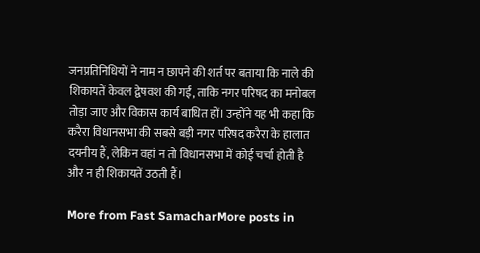जनप्रतिनिधियों ने नाम न छापने की शर्त पर बताया कि नाले की शिकायतें केवल द्वेषवश की गईं, ताकि नगर परिषद का मनोबल तोड़ा जाए और विकास कार्य बाधित हों। उन्होंने यह भी कहा कि करैरा विधानसभा की सबसे बड़ी नगर परिषद करैरा के हालात दयनीय हैं, लेकिन वहां न तो विधानसभा में कोई चर्चा होती है और न ही शिकायतें उठती हैं।

More from Fast SamacharMore posts in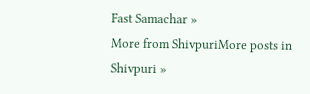Fast Samachar »
More from ShivpuriMore posts in Shivpuri »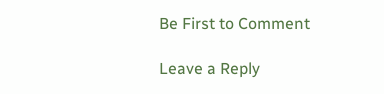Be First to Comment

Leave a Reply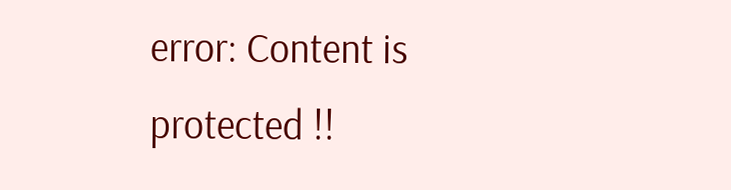error: Content is protected !!